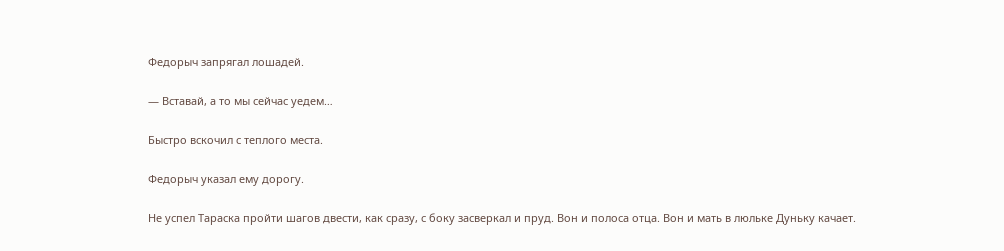Федорыч запрягал лошадей.

— Вставай, а то мы сейчас уедем…

Быстро вскочил с теплого места.

Федорыч указал ему дорогу.

Не успел Тараска пройти шагов двести, как сразу, с боку засверкал и пруд. Вон и полоса отца. Вон и мать в люльке Дуньку качает.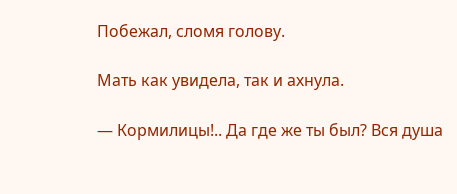Побежал, сломя голову.

Мать как увидела, так и ахнула.

— Кормилицы!.. Да где же ты был? Вся душа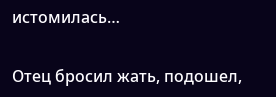истомилась…

Отец бросил жать, подошел,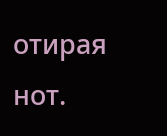отирая нот.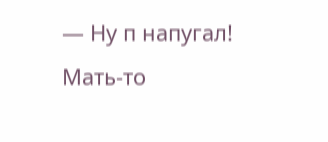— Ну п напугал! Мать-то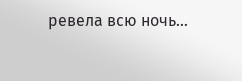ревела всю ночь…